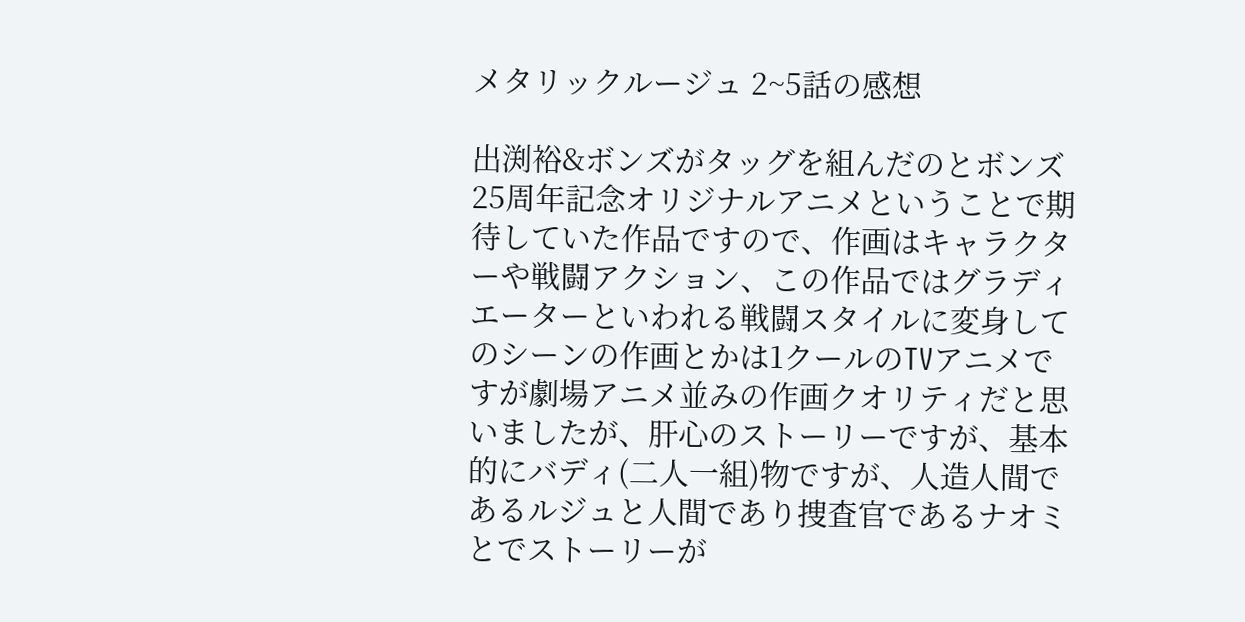メタリックルージュ 2~5話の感想

出渕裕&ボンズがタッグを組んだのとボンズ25周年記念オリジナルアニメということで期待していた作品ですので、作画はキャラクターや戦闘アクション、この作品ではグラディエーターといわれる戦闘スタイルに変身してのシーンの作画とかは1クールのTVアニメですが劇場アニメ並みの作画クオリティだと思いましたが、肝心のストーリーですが、基本的にバディ(二人一組)物ですが、人造人間であるルジュと人間であり捜査官であるナオミとでストーリーが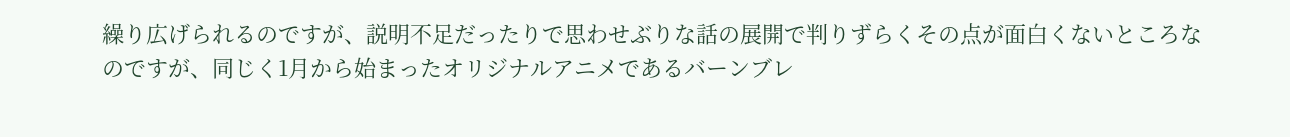繰り広げられるのですが、説明不足だったりで思わせぶりな話の展開で判りずらくその点が面白くないところなのですが、同じく1月から始まったオリジナルアニメであるバーンブレ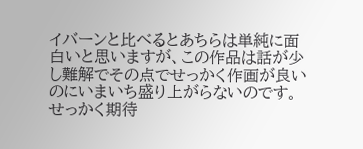イバーンと比べるとあちらは単純に面白いと思いますが、この作品は話が少し難解でその点でせっかく作画が良いのにいまいち盛り上がらないのです。せっかく期待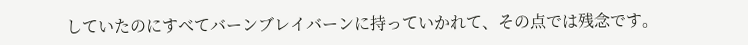していたのにすべてバーンブレイバーンに持っていかれて、その点では残念です。